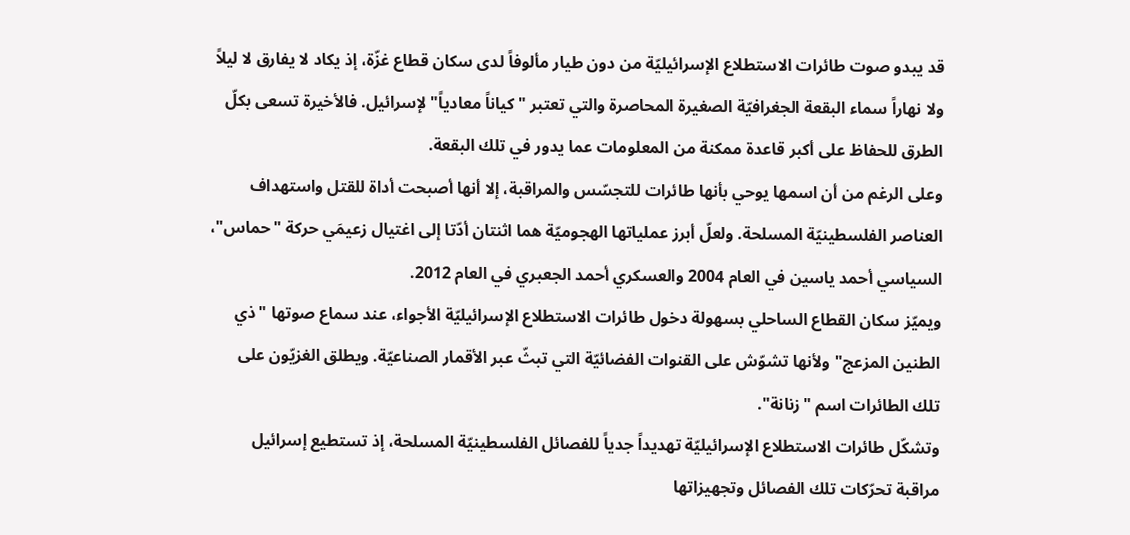قد يبدو صوت طائرات الاستطلاع الإسرائيليّة من دون طيار مألوفاً لدى سكان قطاع غزّة، إذ يكاد لا يفارق لا ليلاً ولا نهاراً سماء البقعة الجغرافيّة الصغيرة المحاصرة والتي تعتبر "كياناً معادياً" لإسرائيل. فالأخيرة تسعى بكلّ الطرق للحفاظ على أكبر قاعدة ممكنة من المعلومات عما يدور في تلك البقعة.
وعلى الرغم من أن اسمها يوحي بأنها طائرات للتجسّس والمراقبة، إلا أنها أصبحت أداة للقتل واستهداف العناصر الفلسطينيّة المسلحة. ولعلّ أبرز عملياتها الهجوميّة هما اثنتان أدّتا إلى اغتيال زعيمَي حركة "حماس"، السياسي أحمد ياسين في العام 2004 والعسكري أحمد الجعبري في العام 2012.
ويميّز سكان القطاع الساحلي بسهولة دخول طائرات الاستطلاع الإسرائيليّة الأجواء، عند سماع صوتها "ذي الطنين المزعج" ولأنها تشوّش على القنوات الفضائيّة التي تبثّ عبر الأقمار الصناعيّة. ويطلق الغزيّون على تلك الطائرات اسم "زنانة".
وتشكّل طائرات الاستطلاع الإسرائيليّة تهديداً جدياً للفصائل الفلسطينيّة المسلحة، إذ تستطيع إسرائيل مراقبة تحرّكات تلك الفصائل وتجهيزاتها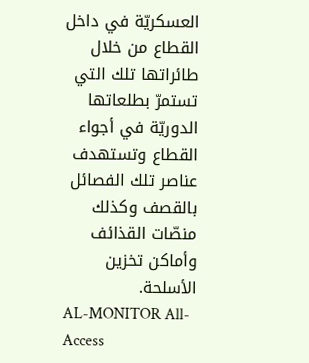العسكريّة في داخل القطاع من خلال طائراتها تلك التي تستمرّ بطلعاتها الدوريّة في أجواء القطاع وتستهدف عناصر تلك الفصائل بالقصف وكذلك منصّات القذائف وأماكن تخزين الأسلحة.
AL-MONITOR All-Access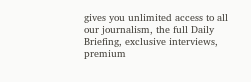gives you unlimited access to all our journalism, the full Daily Briefing, exclusive interviews, premium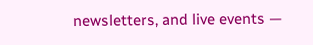newsletters, and live events —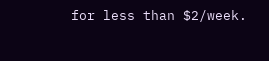for less than $2/week.